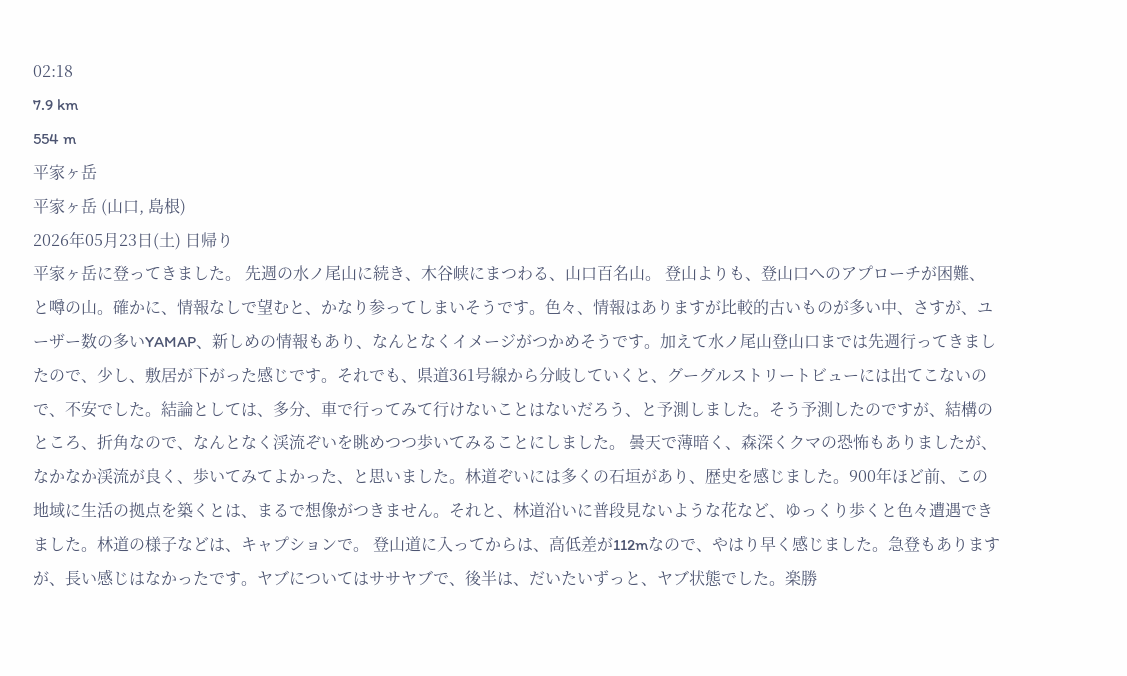02:18
7.9 km
554 m
平家ヶ岳
平家ヶ岳 (山口, 島根)
2026年05月23日(土) 日帰り
平家ヶ岳に登ってきました。 先週の水ノ尾山に続き、木谷峡にまつわる、山口百名山。 登山よりも、登山口へのアプローチが困難、と噂の山。確かに、情報なしで望むと、かなり参ってしまいそうです。色々、情報はありますが比較的古いものが多い中、さすが、ユーザー数の多いYAMAP、新しめの情報もあり、なんとなくイメージがつかめそうです。加えて水ノ尾山登山口までは先週行ってきましたので、少し、敷居が下がった感じです。それでも、県道361号線から分岐していくと、グーグルストリートビューには出てこないので、不安でした。結論としては、多分、車で行ってみて行けないことはないだろう、と予測しました。そう予測したのですが、結構のところ、折角なので、なんとなく渓流ぞいを眺めつつ歩いてみることにしました。 曇天で薄暗く、森深くクマの恐怖もありましたが、なかなか渓流が良く、歩いてみてよかった、と思いました。林道ぞいには多くの石垣があり、歴史を感じました。900年ほど前、この地域に生活の拠点を築くとは、まるで想像がつきません。それと、林道沿いに普段見ないような花など、ゆっくり歩くと色々遭遇できました。林道の様子などは、キャプションで。 登山道に入ってからは、高低差が112mなので、やはり早く感じました。急登もありますが、長い感じはなかったです。ヤブについてはササヤブで、後半は、だいたいずっと、ヤブ状態でした。楽勝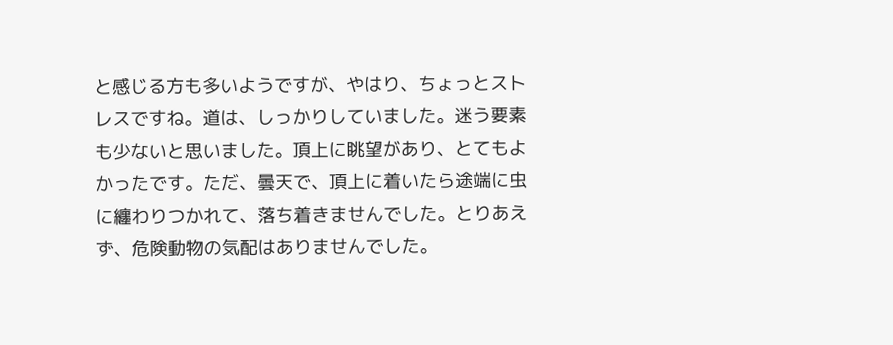と感じる方も多いようですが、やはり、ちょっとストレスですね。道は、しっかりしていました。迷う要素も少ないと思いました。頂上に眺望があり、とてもよかったです。ただ、曇天で、頂上に着いたら途端に虫に纏わりつかれて、落ち着きませんでした。とりあえず、危険動物の気配はありませんでした。